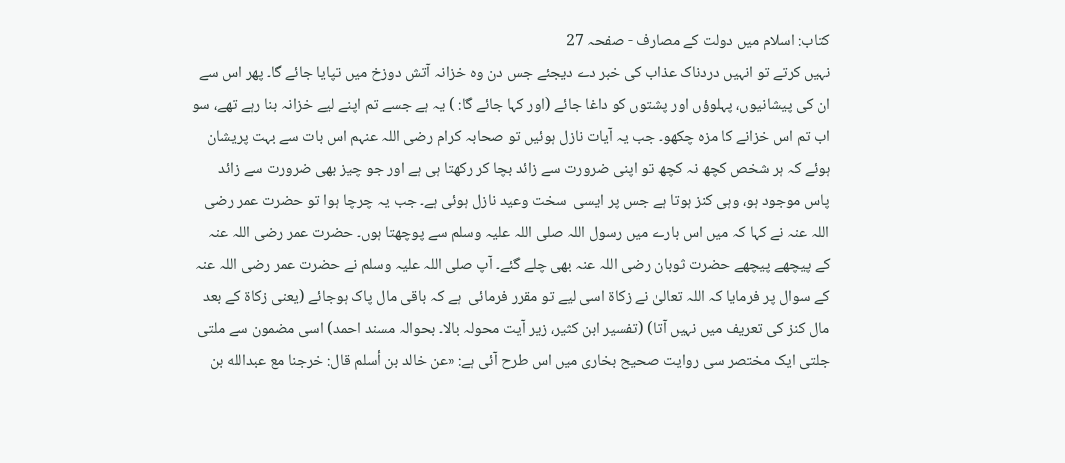کتاب: اسلام میں دولت کے مصارف - صفحہ 27
نہیں کرتے تو انہیں دردناک عذاب کی خبر دے دیجئے جس دن وہ خزانہ آتش دوزخ میں تپایا جائے گا۔ پھر اس سے ان کی پیشانیوں، پہلوؤں اور پشتوں کو داغا جائے (اور کہا جائے گا: ) یہ ہے جسے تم اپنے لیے خزانہ بنا رہے تھے، سو اب تم اس خزانے کا مزہ چکھو۔ جب یہ آیات نازل ہوئیں تو صحابہ کرام رضی اللہ عنہم اس بات سے بہت پریشان ہوئے کہ ہر شخص کچھ نہ کچھ تو اپنی ضرورت سے زائد بچا کر رکھتا ہی ہے اور جو چیز بھی ضرورت سے زائد پاس موجود ہو، وہی کنز ہوتا ہے جس پر ایسی  سخت وعید نازل ہوئی ہے۔ جب یہ چرچا ہوا تو حضرت عمر رضی اللہ عنہ نے کہا کہ میں اس بارے میں رسول اللہ صلی اللہ علیہ وسلم سے پوچھتا ہوں۔ حضرت عمر رضی اللہ عنہ کے پیچھے پیچھے حضرت ثوبان رضی اللہ عنہ بھی چلے گئے۔ آپ صلی اللہ علیہ وسلم نے حضرت عمر رضی اللہ عنہ کے سوال پر فرمایا کہ اللہ تعالیٰ نے زکاۃ اسی لیے تو مقرر فرمائی  ہے کہ باقی مال پاک ہوجائے (یعنی زکاۃ کے بعد مال کنز کی تعریف میں نہیں آتا) (تفسیر ابن کثیر، زیر آیت محولہ بالا۔ بحوالہ مسند احمد) اسی مضمون سے ملتی جلتی ایک مختصر سی روایت صحیح بخاری میں اس طرح آئی ہے: «عن خالد بن أسلم قال: خرجنا مع عبدالله بن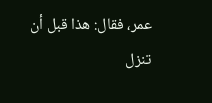عمر، فقال: هذا قبل أن تنزل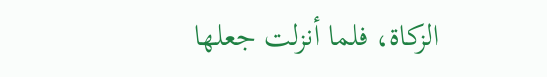الزكاة، فلما أنزلت جعلها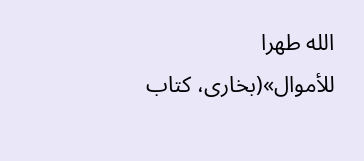الله طهرا للأموال»(بخاری، کتاب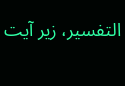التفسیر، زیر آیت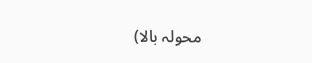محولہ بالا)